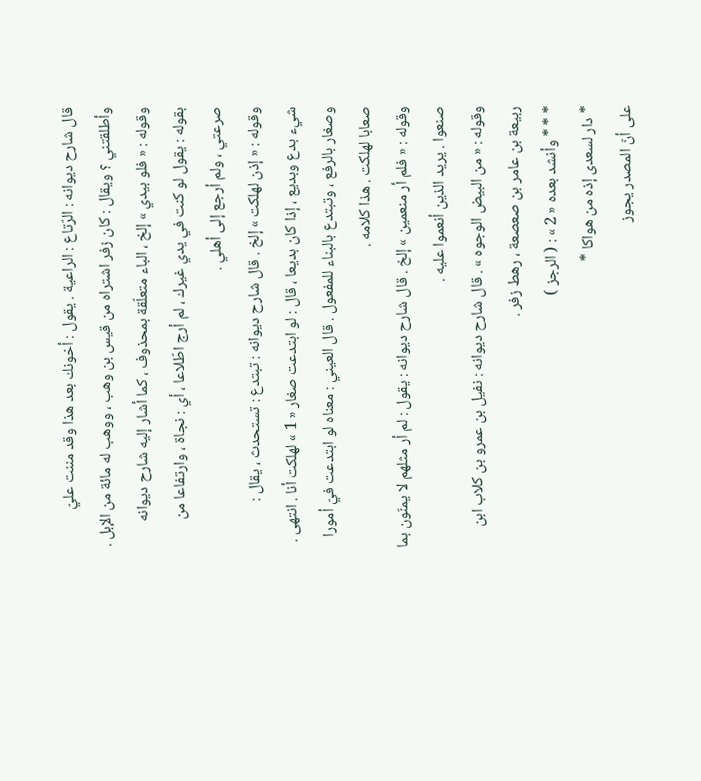قال شارح ديوانه : الرّتاع : الراعية . يقول : أخونك بعد هذا وقد مننت عليّ وأطلقتني ؟ ويقال : كان زفر اشتراه من قيس بن وهب ، ووهب له مائة من الإبل .
وقوله : « فلو بيدي » إلخ ، الباء متعلّقة بمحذوف ، كما أشار إليه شارح ديوانه بقوله : يقول لو كنت في يدي غيرك ، لم أرج اطّلاعا ، أي : نجاة ، وارتفاعا من صرعتي ، ولم أرجع إلى أهلي .
وقوله : « إذن لهلكت » إلخ . قال شارح ديوانه : تبتدع : تستحدث ، يقال :
شيء بدع وبديع ، إذا كان بديعا ، قال : لو ابتدعت صغار « 1 » لهلكت أنا . انتهى .
وصغار بالرفع ، وتبتدع بالبناء للمفعول . قال العيني : معناه لو ابتدعت فيّ أمورا صعابا لهلكت . هذا كلامه .
وقوله : « فلم أر منعمين » إلخ . قال شارح ديوانه : يقول : لم أر مثلهم لا يمنّون بما صنعوا . يريد الذين أنعموا عليه .
وقوله : « من البيض الوجوه » . قال شارح ديوانه : نفيل بن عمرو بن كلاب ابن ربيعة بن عامر بن صعصعة ، رهط زفر .
* * * وأنشد بعده « 2 » : ( الرجز )
* دار لسعدى إذه من هواكا *
على أنّ المصدر يجوز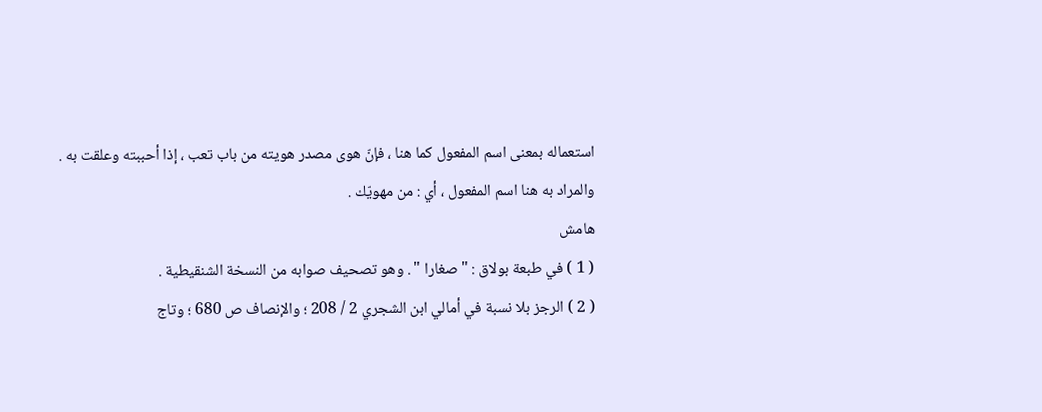استعماله بمعنى اسم المفعول كما هنا ، فإنّ هوى مصدر هويته من باب تعب ، إذا أحببته وعلقت به . والمراد به هنا اسم المفعول ، أي : من مهويّك .
هامش
( 1 ) في طبعة بولاق : " صغارا " . وهو تصحيف صوابه من النسخة الشنقيطية .
( 2 ) الرجز بلا نسبة في أمالي ابن الشجري 2 / 208 ؛ والإنصاف ص 680 ؛ وتاج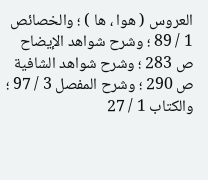العروس ( هوا ، ها ) ؛ والخصائص 1 / 89 ؛ وشرح شواهد الإيضاح ص 283 ؛ وشرح شواهد الشافية ص 290 ؛ وشرح المفصل 3 / 97 ؛ والكتاب 1 / 27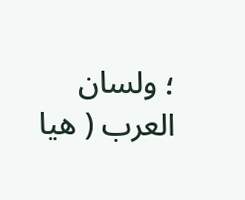؛ ولسان العرب ( هيا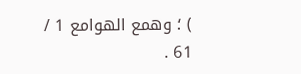) ؛ وهمع الهوامع 1 / 61 .